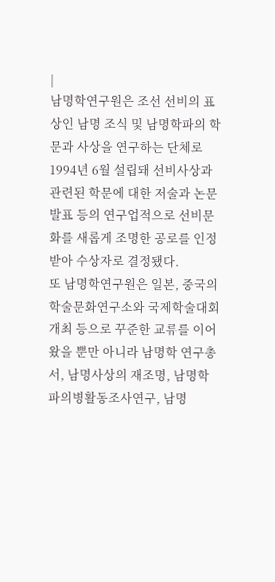|
남명학연구원은 조선 선비의 표상인 남명 조식 및 남명학파의 학문과 사상을 연구하는 단체로 1994년 6월 설립돼 선비사상과 관련된 학문에 대한 저술과 논문발표 등의 연구업적으로 선비문화를 새롭게 조명한 공로를 인정받아 수상자로 결정됐다.
또 남명학연구원은 일본, 중국의 학술문화연구소와 국제학술대회 개최 등으로 꾸준한 교류를 이어왔을 뿐만 아니라 남명학 연구총서, 남명사상의 재조명, 남명학파의병활동조사연구, 남명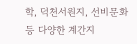학, 덕천서원지, 선비문화 등 다양한 계간지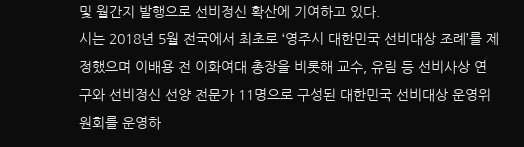및 월간지 발행으로 선비정신 확산에 기여하고 있다.
시는 2018년 5월 전국에서 최초로 ‘영주시 대한민국 선비대상 조례’를 제정했으며 이배용 전 이화여대 총장을 비롯해 교수, 유림 등 선비사상 연구와 선비정신 선양 전문가 11명으로 구성된 대한민국 선비대상 운영위원회를 운영하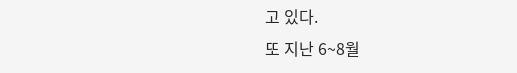고 있다.
또 지난 6~8월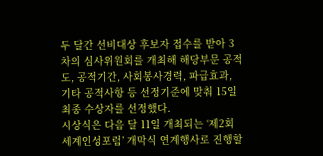두 달간 선비대상 후보자 접수를 받아 3차의 심사위원회를 개최해 해당부문 공적도, 공적기간, 사회봉사경력, 파급효과, 기타 공적사항 등 선정기준에 맞춰 15일 최종 수상자를 선정했다.
시상식은 다음 달 11일 개최되는 ‘제2회 세계인성포럼’ 개막식 연계행사로 진행할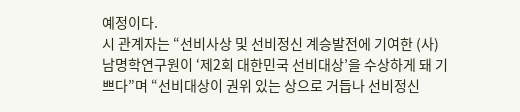예정이다.
시 관계자는 “선비사상 및 선비정신 계승발전에 기여한 (사)남명학연구원이 ‘제2회 대한민국 선비대상’을 수상하게 돼 기쁘다”며 “선비대상이 권위 있는 상으로 거듭나 선비정신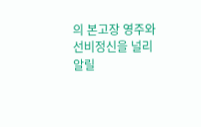의 본고장 영주와 선비정신을 널리 알릴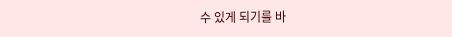수 있게 되기를 바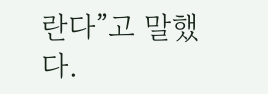란다”고 말했다.